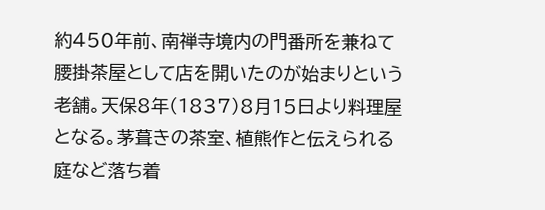約450年前、南禅寺境内の門番所を兼ねて腰掛茶屋として店を開いたのが始まりという老舗。天保8年(1837)8月15日より料理屋となる。茅葺きの茶室、植熊作と伝えられる庭など落ち着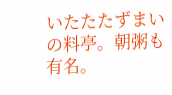いたたたずまいの料亭。朝粥も有名。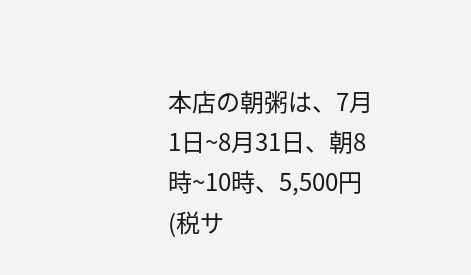本店の朝粥は、7月1日~8月31日、朝8時~10時、5,500円(税サ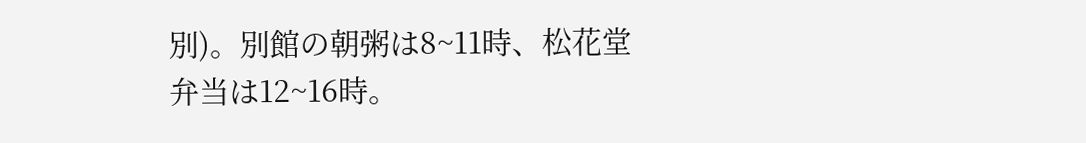別)。別館の朝粥は8~11時、松花堂弁当は12~16時。